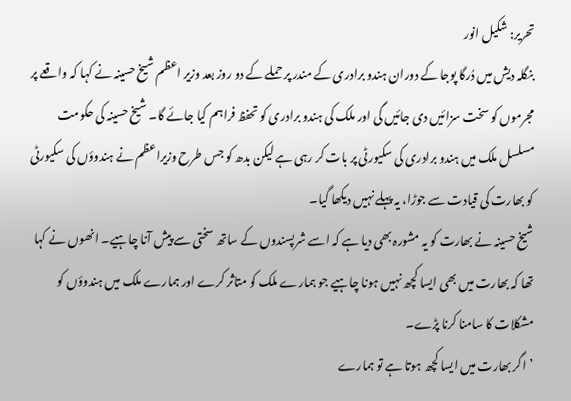تحریر: شکیل انور
بنگلہ دیش میں دُرگا پوجا کے دوران ہندو برادری کے مندر پر حملے کے دو روز بعد وزیر اعظم شیخ حسینہ نے کہا کہ واقعے پر مجرموں کو سخت سزائیں دی جائیں گی اور ملک کی ہندو برادری کو تحفظ فراہم کیا جائے گا۔ شیخ حسینہ کی حکومت مسلسل ملک میں ہندو برادری کی سکیورٹی پر بات کر رہی ہے لیکن بدھ کو جس طرح وزیراعظم نے ہندوؤں کی سکیورٹی کو بھارت کی قیادت سے جوڑا، یہ پہلے نہیں دیکھا گیا۔
شیخ حسینہ نے بھارت کو یہ مشورہ بھی دیا ہے کہ اسے شرپسندوں کے ساتھ سختی سے پیش آنا چاہیے۔ انھوں نے کہا تھا کہ بھارت میں بھی ایسا کچھ نہیں ہونا چاہیے جو ہمارے ملک کو متاثر کرے اور ہمارے ملک میں ہندوؤں کو مشکلات کا سامنا کرنا پڑے۔
’اگر بھارت میں ایسا کچھ ہوتا ہے تو ہمارے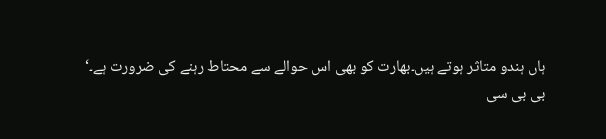ہاں ہندو متاثر ہوتے ہیں۔بھارت کو بھی اس حوالے سے محتاط رہنے کی ضرورت ہے۔‘
بی بی سی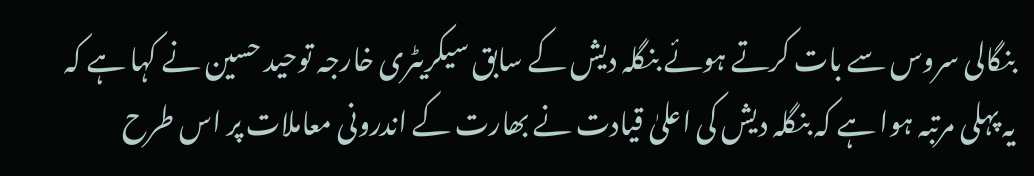بنگالی سروس سے بات کرتے ہوئے بنگلہ دیش کے سابق سیکریٹری خارجہ توحید حسین نے کہا ہے کہ یہ پہلی مرتبہ ہوا ہے کہ بنگلہ دیش کی اعلیٰ قیادت نے بھارت کے اندرونی معاملات پر اس طرح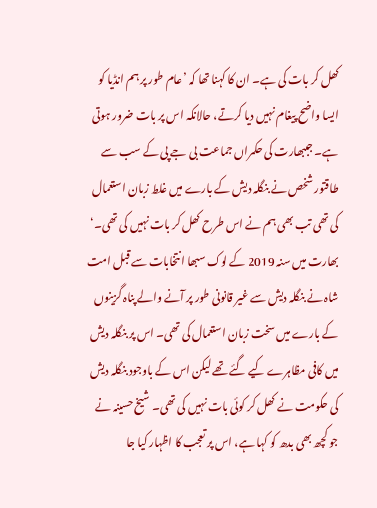کھل کر بات کی ہے۔ ان کا کہنا تھا کہ ’عام طور پر ہم انڈیا کو ایسا واضح پیغام نہیں دیا کرتے، حالانکہ اس پر بات ضرور ہوتی ہے۔ جببھارت کی حکمراں جماعت بی جے پی کے سب سے طاقتور شخص نے بنگلہ دیش کے بارے میں غلط زبان استعمال کی تھی تب بھی ہم نے اس طرح کھل کر بات نہیں کی تھی۔‘
بھارت میں سنہ 2019 کے لوک سبھا انتخابات سے قبل امت شاہ نے بنگلہ دیش سے غیر قانونی طور پر آنے والے پناہ گزینوں کے بارے میں سخت زبان استعمال کی تھی۔ اس پر بنگلہ دیش میں کافی مظاہرے کیے گئے تھے لیکن اس کے باوجود بنگلہ دیش کی حکومت نے کھل کر کوئی بات نہیں کی تھی۔ شیخ حسینہ نے جو کچھ بھی بدھ کو کہا ہے، اس پر تعجب کا اظہار کیا جا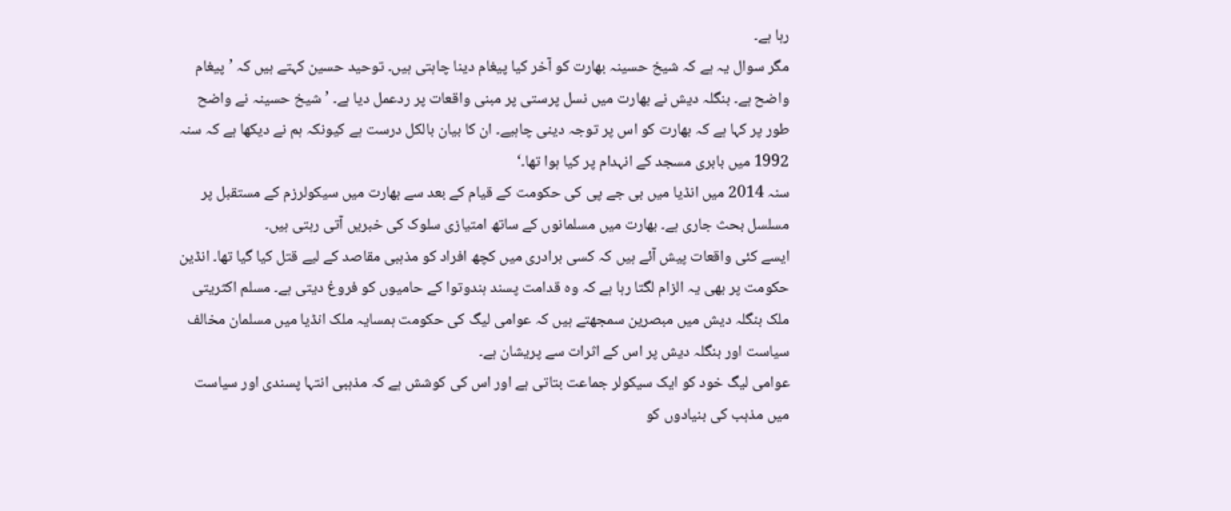رہا ہے۔
مگر سوال یہ ہے کہ شیخ حسینہ بھارت کو آخر کیا پیغام دینا چاہتی ہیں۔ توحید حسین کہتے ہیں کہ ’پیغام واضح ہے۔ بنگلہ دیش نے بھارت میں نسل پرستی پر مبنی واقعات پر ردعمل دیا ہے۔ ’شیخ حسینہ نے واضح طور پر کہا ہے کہ بھارت کو اس پر توجہ دینی چاہیے۔ ان کا بیان بالکل درست ہے کیونکہ ہم نے دیکھا ہے کہ سنہ 1992 میں بابری مسجد کے انہدام پر کیا ہوا تھا۔‘
سنہ 2014 میں انڈیا میں بی جے پی کی حکومت کے قیام کے بعد سے بھارت میں سیکولرزم کے مستقبل پر مسلسل بحث جاری ہے۔ بھارت میں مسلمانوں کے ساتھ امتیازی سلوک کی خبریں آتی رہتی ہیں۔
ایسے کئی واقعات پیش آئے ہیں کہ کسی برادری میں کچھ افراد کو مذہبی مقاصد کے لیے قتل کیا گیا تھا۔ انڈین حکومت پر بھی یہ الزام لگتا رہا ہے کہ وہ قدامت پسند ہندوتوا کے حامیوں کو فروغ دیتی ہے۔ مسلم اکثریتی ملک بنگلہ دیش میں مبصرین سمجھتے ہیں کہ عوامی لیگ کی حکومت ہمسایہ ملک انڈیا میں مسلمان مخالف سیاست اور بنگلہ دیش پر اس کے اثرات سے پریشان ہے۔
عوامی لیگ خود کو ایک سیکولر جماعت بتاتی ہے اور اس کی کوشش ہے کہ مذہبی انتہا پسندی اور سیاست میں مذہب کی بنیادوں کو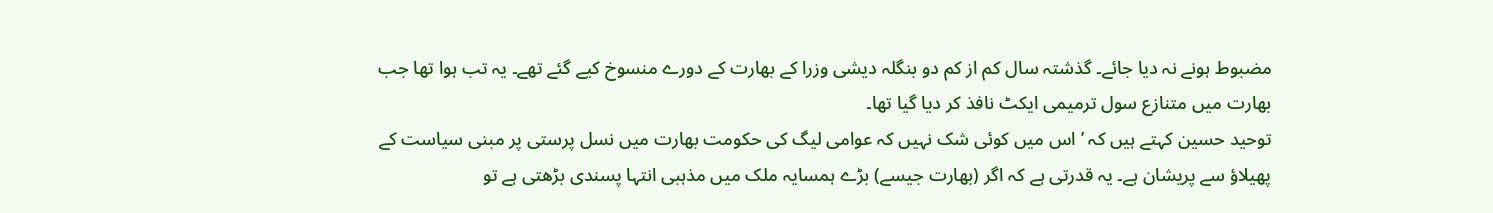مضبوط ہونے نہ دیا جائے۔ گذشتہ سال کم از کم دو بنگلہ دیشی وزرا کے بھارت کے دورے منسوخ کیے گئے تھے۔ یہ تب ہوا تھا جب بھارت میں متنازع سول ترمیمی ایکٹ نافذ کر دیا گیا تھا۔
توحید حسین کہتے ہیں کہ ’اس میں کوئی شک نہیں کہ عوامی لیگ کی حکومت بھارت میں نسل پرستی پر مبنی سیاست کے پھیلاؤ سے پریشان ہے۔ یہ قدرتی ہے کہ اگر (بھارت جیسے) بڑے ہمسایہ ملک میں مذہبی انتہا پسندی بڑھتی ہے تو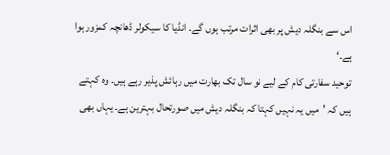اس سے بنگلہ دیش پر بھی اثرات مرتب ہوں گے۔ انڈیا کا سیکولر ڈھانچہ کمزور ہوا ہے۔‘
توحید سفارتی کام کے لیے نو سال تک بھارت میں رہائش پذیر رہے ہیں۔ وہ کہتے ہیں کہ ’میں یہ نہیں کہتا کہ بنگلہ دیش میں صورتحال بہترین ہے۔ یہاں بھی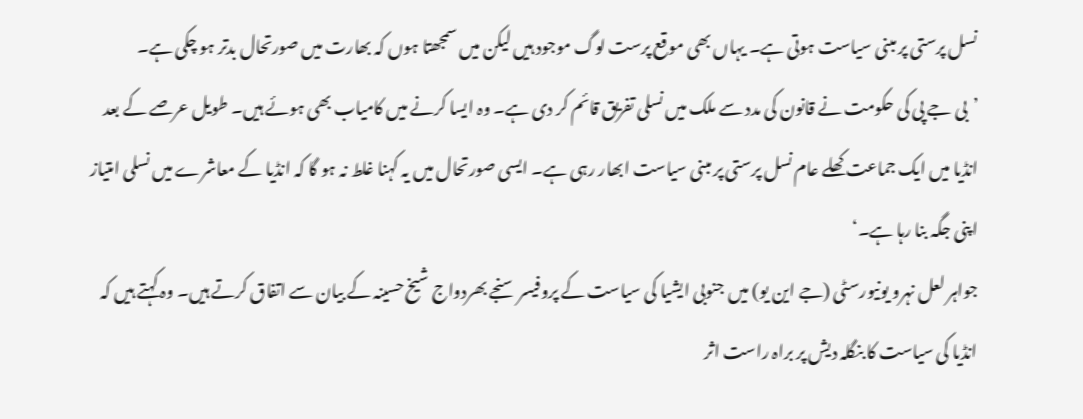نسل پرستی پر مبنی سیاست ہوتی ہے۔ یہاں بھی موقع پرست لوگ موجود ہیں لیکن میں سمجھتا ہوں کہ بھارت میں صورتحال بدتر ہو چکی ہے۔
’بی جے پی کی حکومت نے قانون کی مدد سے ملک میں نسلی تفریق قائم کر دی ہے۔ وہ ایسا کرنے میں کامیاب بھی ہوئے ہیں۔ طویل عرصے کے بعد انڈیا میں ایک جماعت کھلے عام نسل پرستی پر مبنی سیاست ابھار رہی ہے۔ ایسی صورتحال میں یہ کہنا غلط نہ ہو گا کہ انڈیا کے معاشرے میں نسلی امتیاز اپنی جگہ بنا رہا ہے۔‘
جواہر لعل نہرو یونیورسٹی (جے این یو) میں جنوبی ایشیا کی سیاست کے پروفیسر سنجے بھردواج شیخ حسینہ کے بیان سے اتفاق کرتے ہیں۔ وہ کہتے ہیں کہ انڈیا کی سیاست کا بنگلہ دیش پر براہ راست اثر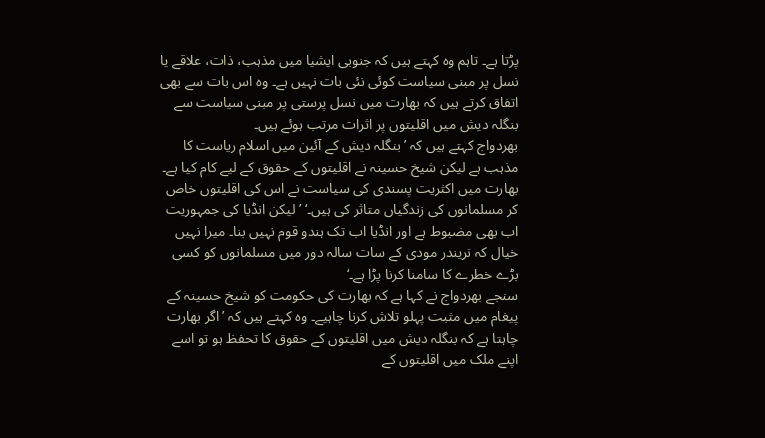پڑتا ہے۔ تاہم وہ کہتے ہیں کہ جنوبی ایشیا میں مذہب، ذات، علاقے یا نسل پر مبنی سیاست کوئی نئی بات نہیں ہے۔ وہ اس بات سے بھی اتفاق کرتے ہیں کہ بھارت میں نسل پرستی پر مبنی سیاست سے بنگلہ دیش میں اقلیتوں پر اثرات مرتب ہوئے ہیں۔
بھردواج کہتے ہیں کہ ’بنگلہ دیش کے آئین میں اسلام ریاست کا مذہب ہے لیکن شیخ حسینہ نے اقلیتوں کے حقوق کے لیے کام کیا ہے۔ بھارت میں اکثریت پسندی کی سیاست نے اس کی اقلیتوں خاص کر مسلمانوں کی زندگیاں متاثر کی ہیں۔‘ ’لیکن انڈیا کی جمہوریت اب بھی مضبوط ہے اور انڈیا اب تک ہندو قوم نہیں بنا۔ میرا نہیں خیال کہ نریندر مودی کے سات سالہ دور میں مسلمانوں کو کسی بڑے خطرے کا سامنا کرنا پڑا ہے۔‘
سنجے بھردواج نے کہا ہے کہ بھارت کی حکومت کو شیخ حسینہ کے پیغام میں مثبت پہلو تلاش کرنا چاہیے۔ وہ کہتے ہیں کہ ’اگر بھارت چاہتا ہے کہ بنگلہ دیش میں اقلیتوں کے حقوق کا تحفظ ہو تو اسے اپنے ملک میں اقلیتوں کے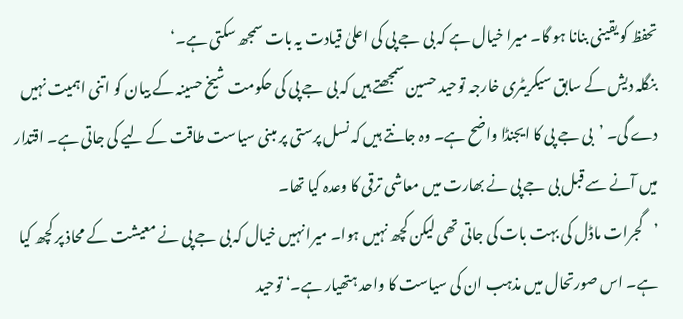تحفظ کو یقینی بنانا ہو گا۔ میرا خیال ہے کہ بی جے پی کی اعلیٰ قیادت یہ بات سمجھ سکتی ہے۔‘
بنگلہ دیش کے سابق سیکریٹری خارجہ توحید حسین سمجھتے ہیں کہ بی جے پی کی حکومت شیخ حسینہ کے بیان کو اتنی اہمیت نہیں دے گی۔ ’بی جے پی کا ایجنڈا واضح ہے۔ وہ جانتے ہیں کہ نسل پرستی پر مبنی سیاست طاقت کے لیے کی جاتی ہے۔ اقتدار میں آنے سے قبل بی جے پی نے بھارت میں معاشی ترقی کا وعدہ کیا تھا۔
’گجرات ماڈل کی بہت بات کی جاتی تھی لیکن کچھ نہیں ہوا۔ میرا نہیں خیال کہ بی جے پی نے معیشت کے محاذ پر کچھ کیا ہے۔ اس صورتحال میں مذہب ان کی سیاست کا واحد ہتھیار ہے۔‘ توحید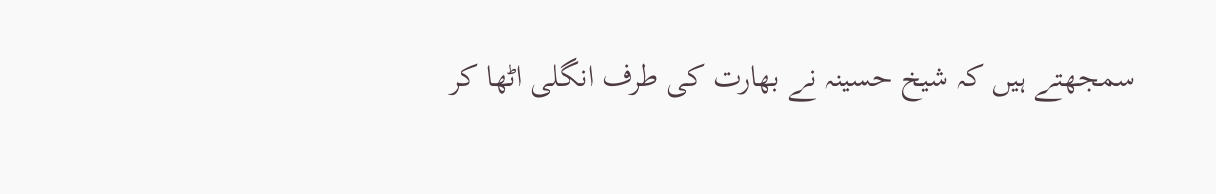سمجھتے ہیں کہ شیخ حسینہ نے بھارت کی طرف انگلی اٹھا کر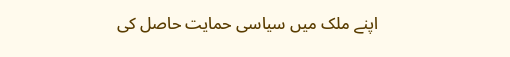اپنے ملک میں سیاسی حمایت حاصل کی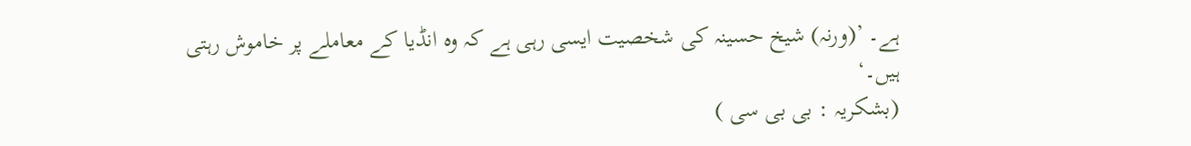ہے۔ ’(ورنہ) شیخ حسینہ کی شخصیت ایسی رہی ہے کہ وہ انڈیا کے معاملے پر خاموش رہتی ہیں۔‘
(بشکریہ : بی بی سی )